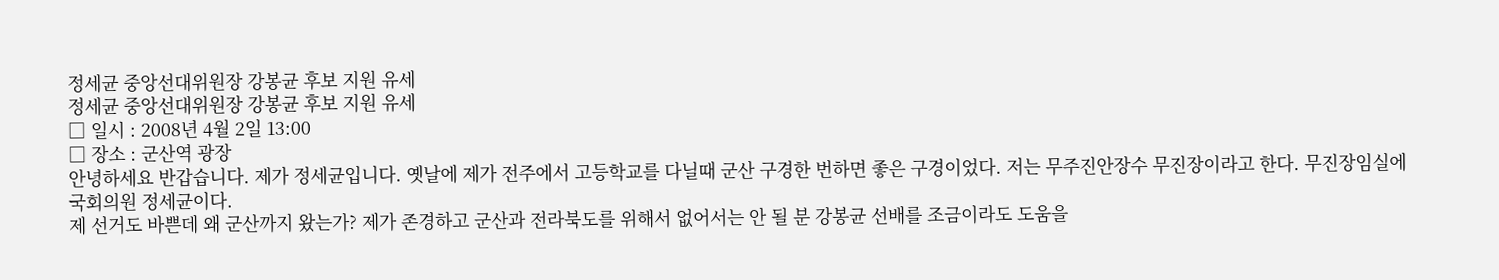정세균 중앙선대위원장 강봉균 후보 지원 유세
정세균 중앙선대위원장 강봉균 후보 지원 유세
□ 일시 : 2008년 4월 2일 13:00
□ 장소 : 군산역 광장
안녕하세요 반갑습니다. 제가 정세균입니다. 옛날에 제가 전주에서 고등학교를 다닐때 군산 구경한 번하면 좋은 구경이었다. 저는 무주진안장수 무진장이라고 한다. 무진장임실에 국회의원 정세균이다.
제 선거도 바쁜데 왜 군산까지 왔는가? 제가 존경하고 군산과 전라북도를 위해서 없어서는 안 될 분 강봉균 선배를 조금이라도 도움을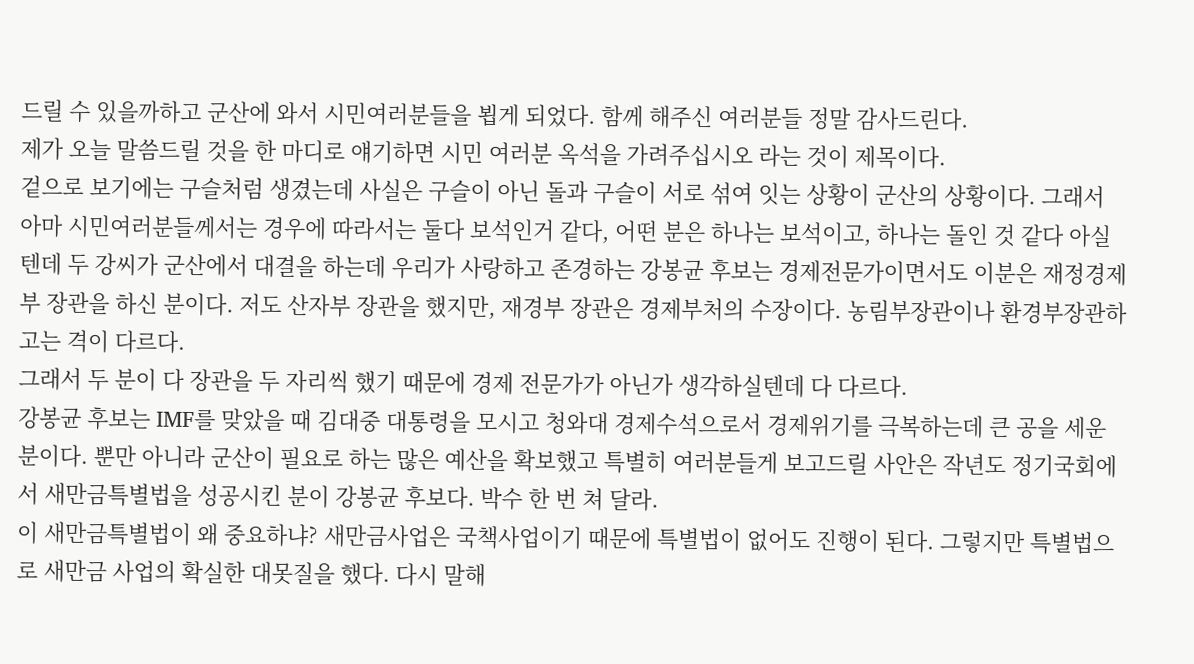드릴 수 있을까하고 군산에 와서 시민여러분들을 뵙게 되었다. 함께 해주신 여러분들 정말 감사드린다.
제가 오늘 말씀드릴 것을 한 마디로 얘기하면 시민 여러분 옥석을 가려주십시오 라는 것이 제목이다.
겉으로 보기에는 구슬처럼 생겼는데 사실은 구슬이 아닌 돌과 구슬이 서로 섞여 잇는 상황이 군산의 상황이다. 그래서 아마 시민여러분들께서는 경우에 따라서는 둘다 보석인거 같다, 어떤 분은 하나는 보석이고, 하나는 돌인 것 같다 아실텐데 두 강씨가 군산에서 대결을 하는데 우리가 사랑하고 존경하는 강봉균 후보는 경제전문가이면서도 이분은 재정경제부 장관을 하신 분이다. 저도 산자부 장관을 했지만, 재경부 장관은 경제부처의 수장이다. 농림부장관이나 환경부장관하고는 격이 다르다.
그래서 두 분이 다 장관을 두 자리씩 했기 때문에 경제 전문가가 아닌가 생각하실텐데 다 다르다.
강봉균 후보는 IMF를 맞았을 때 김대중 대통령을 모시고 청와대 경제수석으로서 경제위기를 극복하는데 큰 공을 세운 분이다. 뿐만 아니라 군산이 필요로 하는 많은 예산을 확보했고 특별히 여러분들게 보고드릴 사안은 작년도 정기국회에서 새만금특별법을 성공시킨 분이 강봉균 후보다. 박수 한 번 쳐 달라.
이 새만금특별법이 왜 중요하냐? 새만금사업은 국책사업이기 때문에 특별법이 없어도 진행이 된다. 그렇지만 특별법으로 새만금 사업의 확실한 대못질을 했다. 다시 말해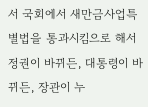서 국회에서 새만금사업특별법을 통과시킴으로 해서 정권이 바뀌든, 대통령이 바뀌든, 장관이 누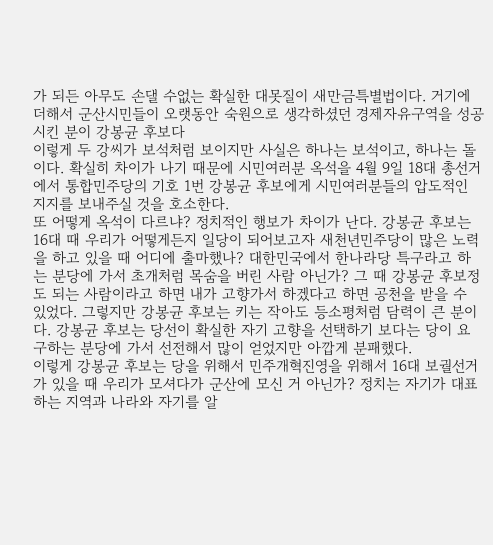가 되든 아무도 손댈 수없는 확실한 대못질이 새만금특별법이다. 거기에 더해서 군산시민들이 오랫동안 숙원으로 생각하셨던 경제자유구역을 성공시킨 분이 강봉균 후보다
이렇게 두 강씨가 보석처럼 보이지만 사실은 하나는 보석이고, 하나는 돌이다. 확실히 차이가 나기 때문에 시민여러분 옥석을 4월 9일 18대 총선거에서 통합민주당의 기호 1번 강봉균 후보에게 시민여러분들의 압도적인 지지를 보내주실 것을 호소한다.
또 어떻게 옥석이 다르냐? 정치적인 행보가 차이가 난다. 강봉균 후보는 16대 때 우리가 어떻게든지 일당이 되어보고자 새천년민주당이 많은 노력을 하고 있을 때 어디에 출마했나? 대한민국에서 한나라당 특구라고 하는 분당에 가서 초개처럼 목숨을 버린 사람 아닌가? 그 때 강봉균 후보정도 되는 사람이라고 하면 내가 고향가서 하겠다고 하면 공천을 받을 수 있었다. 그렇지만 강봉균 후보는 키는 작아도 등소평처럼 담력이 큰 분이다. 강봉균 후보는 당선이 확실한 자기 고향을 선택하기 보다는 당이 요구하는 분당에 가서 선전해서 많이 얻었지만 아깝게 분패했다.
이렇게 강봉균 후보는 당을 위해서 민주개혁진영을 위해서 16대 보궐선거가 있을 때 우리가 모셔다가 군산에 모신 거 아닌가? 정치는 자기가 대표하는 지역과 나라와 자기를 알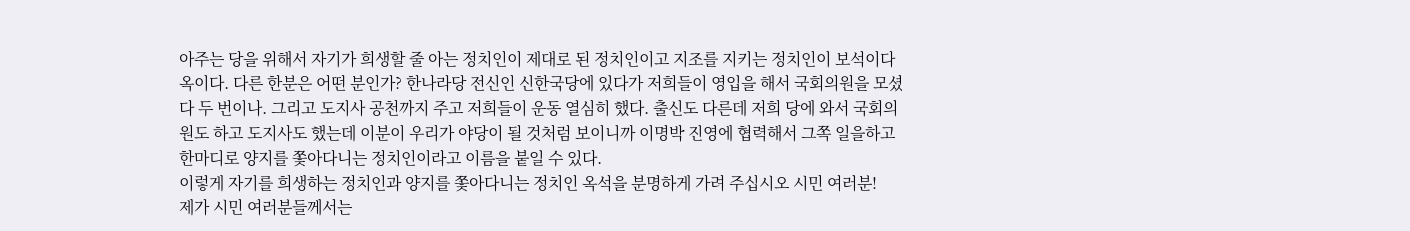아주는 당을 위해서 자기가 희생할 줄 아는 정치인이 제대로 된 정치인이고 지조를 지키는 정치인이 보석이다 옥이다. 다른 한분은 어떤 분인가? 한나라당 전신인 신한국당에 있다가 저희들이 영입을 해서 국회의원을 모셨다 두 번이나. 그리고 도지사 공천까지 주고 저희들이 운동 열심히 했다. 출신도 다른데 저희 당에 와서 국회의원도 하고 도지사도 했는데 이분이 우리가 야당이 될 것처럼 보이니까 이명박 진영에 협력해서 그쪽 일을하고 한마디로 양지를 쫓아다니는 정치인이라고 이름을 붙일 수 있다.
이렇게 자기를 희생하는 정치인과 양지를 쫓아다니는 정치인 옥석을 분명하게 가려 주십시오 시민 여러분!
제가 시민 여러분들께서는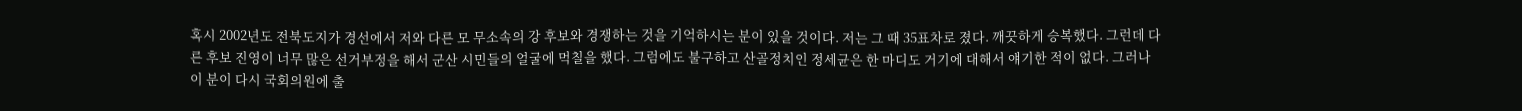혹시 2002년도 전북도지가 경선에서 저와 다른 모 무소속의 강 후보와 경쟁하는 것을 기억하시는 분이 있을 것이다. 저는 그 때 35표차로 졌다. 깨끗하게 승복했다. 그런데 다른 후보 진영이 너무 많은 선거부정을 해서 군산 시민들의 얼굴에 먹칠을 했다. 그럼에도 불구하고 산골정치인 정세균은 한 마디도 거기에 대해서 얘기한 적이 없다. 그러나 이 분이 다시 국회의원에 출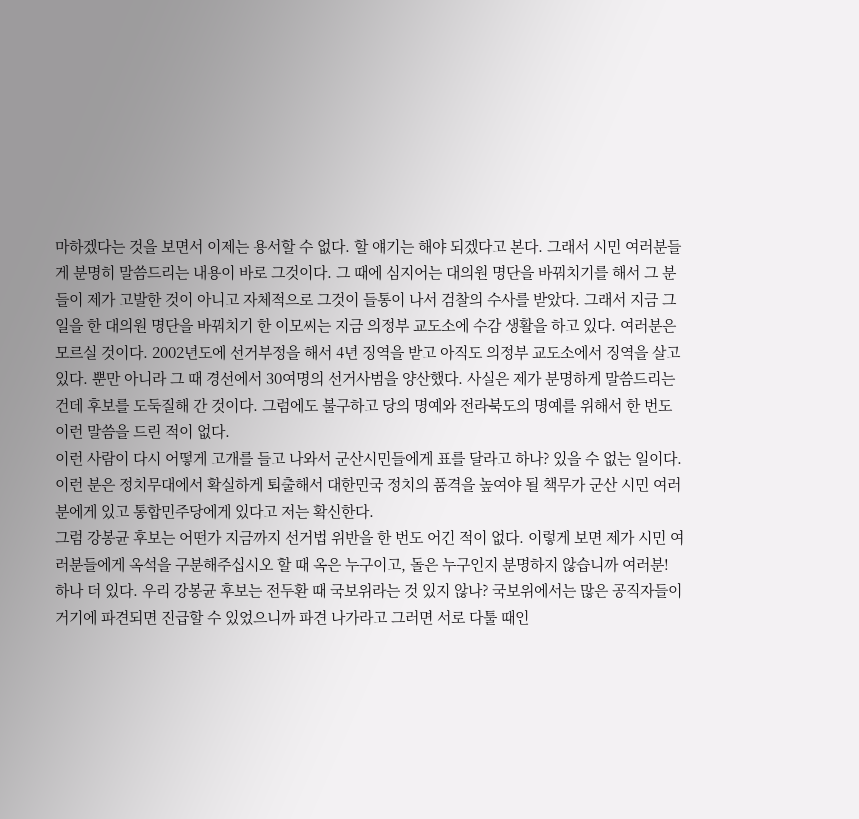마하겠다는 것을 보면서 이제는 용서할 수 없다. 할 얘기는 해야 되겠다고 본다. 그래서 시민 여러분들게 분명히 말씀드리는 내용이 바로 그것이다. 그 때에 심지어는 대의원 명단을 바꿔치기를 해서 그 분들이 제가 고발한 것이 아니고 자체적으로 그것이 들통이 나서 검찰의 수사를 받았다. 그래서 지금 그 일을 한 대의원 명단을 바꿔치기 한 이모씨는 지금 의정부 교도소에 수감 생활을 하고 있다. 여러분은 모르실 것이다. 2002년도에 선거부정을 해서 4년 징역을 받고 아직도 의정부 교도소에서 징역을 살고 있다. 뿐만 아니라 그 때 경선에서 30여명의 선거사범을 양산했다. 사실은 제가 분명하게 말씀드리는 건데 후보를 도둑질해 간 것이다. 그럼에도 불구하고 당의 명예와 전라북도의 명예를 위해서 한 번도 이런 말씀을 드린 적이 없다.
이런 사람이 다시 어떻게 고개를 들고 나와서 군산시민들에게 표를 달라고 하나? 있을 수 없는 일이다. 이런 분은 정치무대에서 확실하게 퇴출해서 대한민국 정치의 품격을 높여야 될 책무가 군산 시민 여러분에게 있고 통합민주당에게 있다고 저는 확신한다.
그럼 강봉균 후보는 어떤가 지금까지 선거법 위반을 한 번도 어긴 적이 없다. 이렇게 보면 제가 시민 여러분들에게 옥석을 구분해주십시오 할 때 옥은 누구이고, 돌은 누구인지 분명하지 않습니까 여러분!
하나 더 있다. 우리 강봉균 후보는 전두환 때 국보위라는 것 있지 않나? 국보위에서는 많은 공직자들이 거기에 파견되면 진급할 수 있었으니까 파견 나가라고 그러면 서로 다툴 때인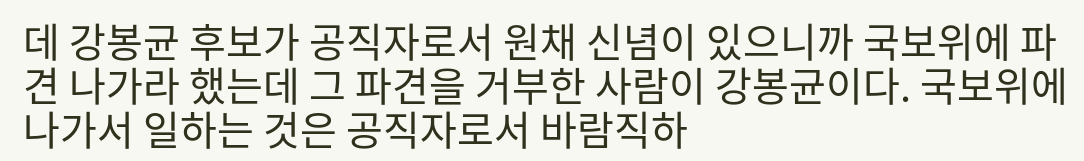데 강봉균 후보가 공직자로서 원채 신념이 있으니까 국보위에 파견 나가라 했는데 그 파견을 거부한 사람이 강봉균이다. 국보위에 나가서 일하는 것은 공직자로서 바람직하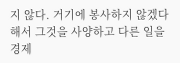지 않다. 거기에 봉사하지 않겠다해서 그것을 사양하고 다른 일을 경제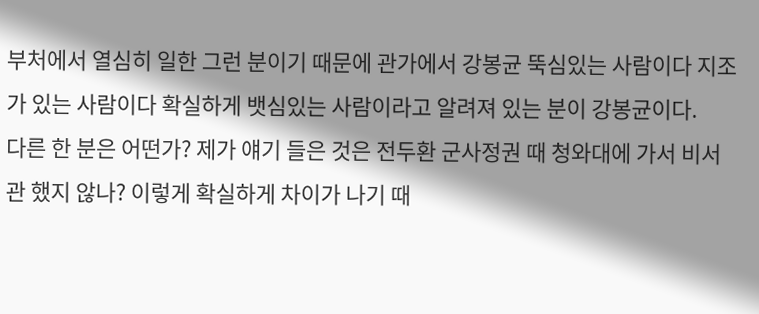부처에서 열심히 일한 그런 분이기 때문에 관가에서 강봉균 뚝심있는 사람이다 지조가 있는 사람이다 확실하게 뱃심있는 사람이라고 알려져 있는 분이 강봉균이다.
다른 한 분은 어떤가? 제가 얘기 들은 것은 전두환 군사정권 때 청와대에 가서 비서관 했지 않나? 이렇게 확실하게 차이가 나기 때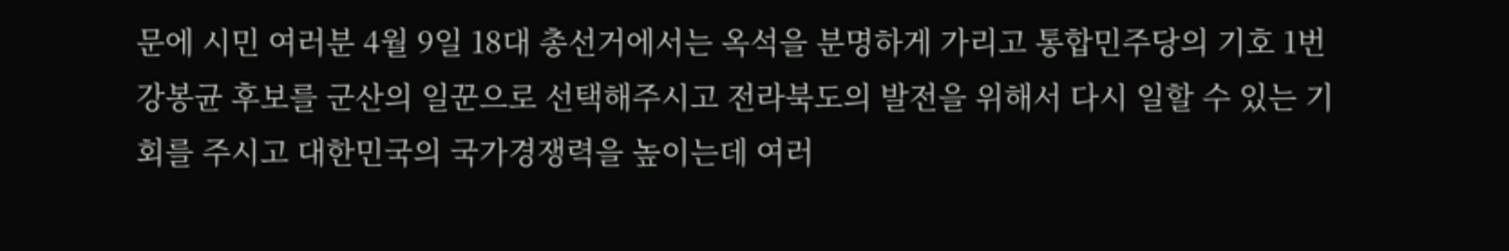문에 시민 여러분 4월 9일 18대 총선거에서는 옥석을 분명하게 가리고 통합민주당의 기호 1번 강봉균 후보를 군산의 일꾼으로 선택해주시고 전라북도의 발전을 위해서 다시 일할 수 있는 기회를 주시고 대한민국의 국가경쟁력을 높이는데 여러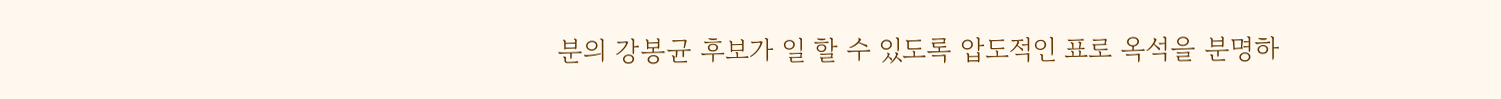분의 강봉균 후보가 일 할 수 있도록 압도적인 표로 옥석을 분명하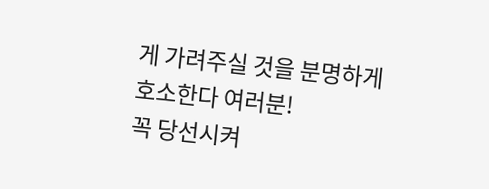게 가려주실 것을 분명하게 호소한다 여러분!
꼭 당선시켜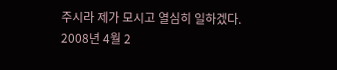주시라 제가 모시고 열심히 일하겠다.
2008년 4월 2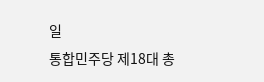일
통합민주당 제18대 총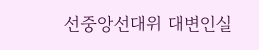선중앙선대위 대변인실